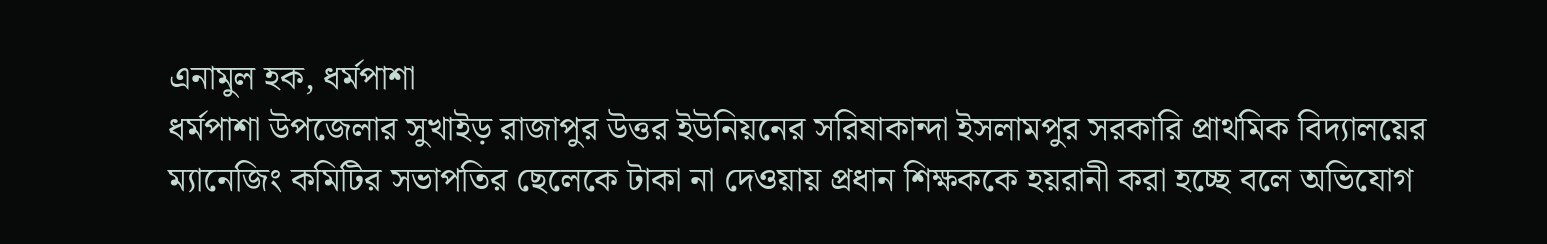এনামুল হক, ধর্মপাশা
ধর্মপাশা উপজেলার সুখাইড় রাজাপুর উত্তর ইউনিয়নের সরিষাকান্দা ইসলামপুর সরকারি প্রাথমিক বিদ্যালয়ের ম্যানেজিং কমিটির সভাপতির ছেলেকে টাকা না দেওয়ায় প্রধান শিক্ষককে হয়রানী করা হচ্ছে বলে অভিযোগ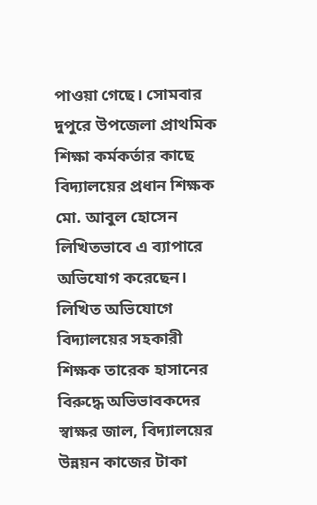পাওয়া গেছে। সোমবার দুপুরে উপজেলা প্রাথমিক শিক্ষা কর্মকর্তার কাছে
বিদ্যালয়ের প্রধান শিক্ষক মো. আবুল হোসেন লিখিতভাবে এ ব্যাপারে অভিযোগ করেছেন। লিখিত অভিযোগে বিদ্যালয়ের সহকারী শিক্ষক তারেক হাসানের বিরুদ্ধে অভিভাবকদের স্বাক্ষর জাল, বিদ্যালয়ের উন্নয়ন কাজের টাকা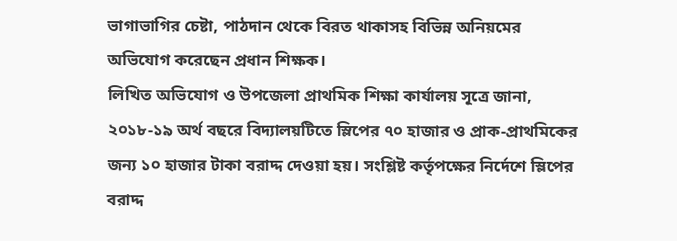ভাগাভাগির চেষ্টা, পাঠদান থেকে বিরত থাকাসহ বিভিন্ন অনিয়মের অভিযোগ করেছেন প্রধান শিক্ষক।
লিখিত অভিযোগ ও উপজেলা প্রাথমিক শিক্ষা কার্যালয় সূত্রে জানা, ২০১৮-১৯ অর্থ বছরে বিদ্যালয়টিতে স্লিপের ৭০ হাজার ও প্রাক-প্রাথমিকের জন্য ১০ হাজার টাকা বরাদ্দ দেওয়া হয়। সংশ্লিষ্ট কর্তৃপক্ষের নির্দেশে স্লিপের বরাদ্দ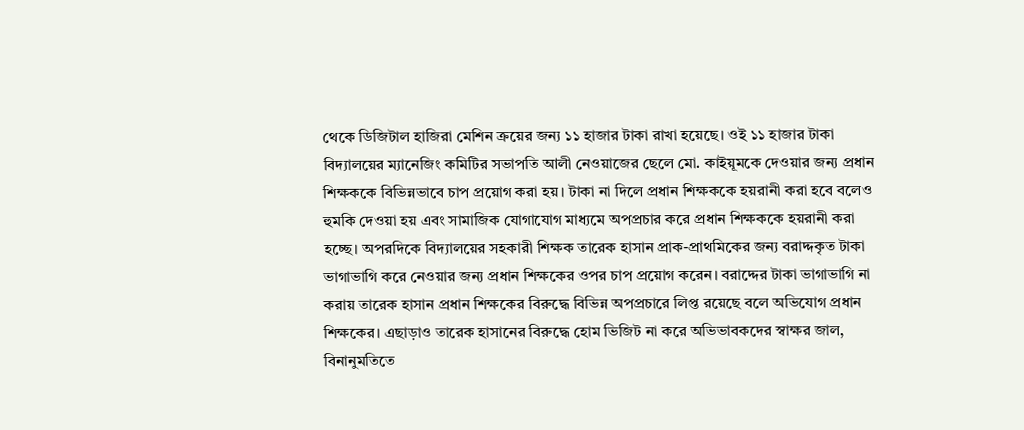থেকে ডিজিটাল হাজিরা মেশিন ক্রয়ের জন্য ১১ হাজার টাকা রাখা হয়েছে। ওই ১১ হাজার টাকা বিদ্যালয়ের ম্যানেজিং কমিটির সভাপতি আলী নেওয়াজের ছেলে মো. কাইয়ূমকে দেওয়ার জন্য প্রধান শিক্ষককে বিভিন্নভাবে চাপ প্রয়োগ করা হয়। টাকা না দিলে প্রধান শিক্ষককে হয়রানী করা হবে বলেও হুমকি দেওয়া হয় এবং সামাজিক যোগাযোগ মাধ্যমে অপপ্রচার করে প্রধান শিক্ষককে হয়রানী করা হচ্ছে। অপরদিকে বিদ্যালয়ের সহকারী শিক্ষক তারেক হাসান প্রাক-প্রাথমিকের জন্য বরাদ্দকৃত টাকা ভাগাভাগি করে নেওয়ার জন্য প্রধান শিক্ষকের ওপর চাপ প্রয়োগ করেন। বরাদ্দের টাকা ভাগাভাগি না করায় তারেক হাসান প্রধান শিক্ষকের বিরুদ্ধে বিভিন্ন অপপ্রচারে লিপ্ত রয়েছে বলে অভিযোগ প্রধান শিক্ষকের। এছাড়াও তারেক হাসানের বিরুদ্ধে হোম ভিজিট না করে অভিভাবকদের স্বাক্ষর জাল, বিনানুমতিতে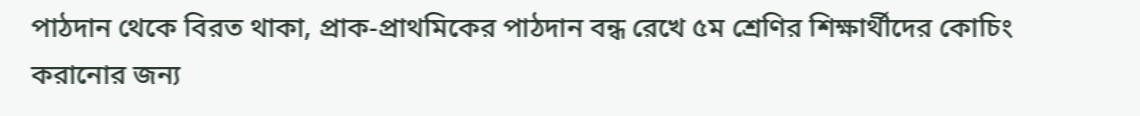পাঠদান থেকে বিরত থাকা, প্রাক-প্রাথমিকের পাঠদান বন্ধ রেখে ৫ম শ্রেণির শিক্ষার্থীদের কোচিং করানোর জন্য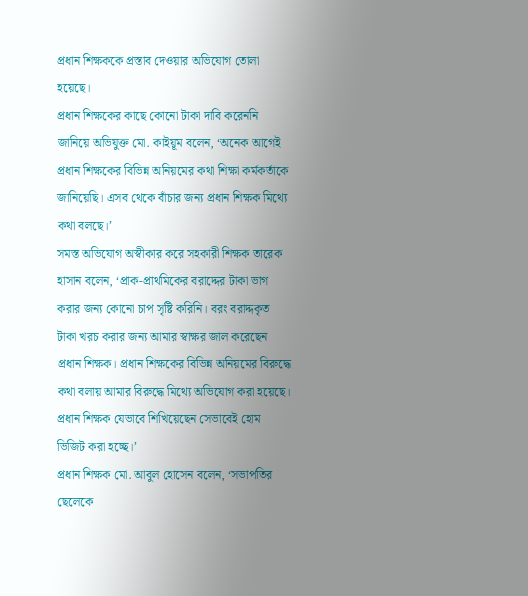প্রধান শিক্ষককে প্রস্তাব দেওয়ার অভিযোগ তোলা হয়েছে।
প্রধান শিক্ষকের কাছে কোনো টাকা দাবি করেননি জানিয়ে অভিযুক্ত মো. কাইয়ূম বলেন, ‘অনেক আগেই প্রধান শিক্ষকের বিভিন্ন অনিয়মের কথা শিক্ষা কর্মকর্তাকে জানিয়েছি। এসব থেকে বাঁচার জন্য প্রধান শিক্ষক মিথ্যে কথা বলছে।’
সমস্ত অভিযোগ অস্বীকার করে সহকারী শিক্ষক তারেক হাসান বলেন, ‘প্রাক-প্রাথমিকের বরাদ্দের টাকা ভাগ করার জন্য কোনো চাপ সৃষ্টি করিনি। বরং বরাদ্দকৃত টাকা খরচ করার জন্য আমার স্বাক্ষর জাল করেছেন প্রধান শিক্ষক। প্রধান শিক্ষকের বিভিন্ন অনিয়মের বিরুদ্ধে কথা বলায় আমার বিরুদ্ধে মিথ্যে অভিযোগ করা হয়েছে। প্রধান শিক্ষক যেভাবে শিখিয়েছেন সেভাবেই হোম ভিজিট করা হচ্ছে।’
প্রধান শিক্ষক মো. আবুল হোসেন বলেন, ‘সভাপতির ছেলেকে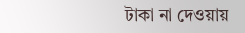টাকা না দেওয়ায়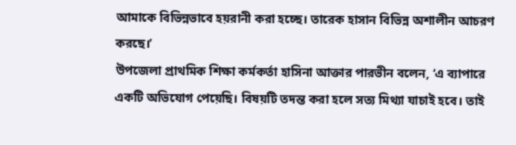আমাকে বিভিন্নভাবে হয়রানী করা হচ্ছে। তারেক হাসান বিভিন্ন অশালীন আচরণ করছে।’
উপজেলা প্রাথমিক শিক্ষা কর্মকর্তা হাসিনা আক্তার পারভীন বলেন, ‘এ ব্যাপারে একটি অভিযোগ পেয়েছি। বিষয়টি তদন্ত করা হলে সত্য মিথ্যা যাচাই হবে। তাই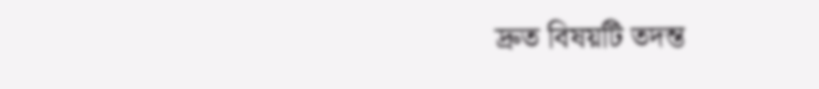দ্রুত বিষয়টি তদন্ত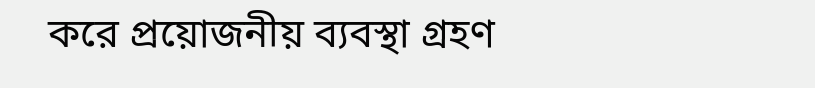করে প্রয়োজনীয় ব্যবস্থা গ্রহণ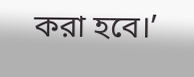করা হবে।’